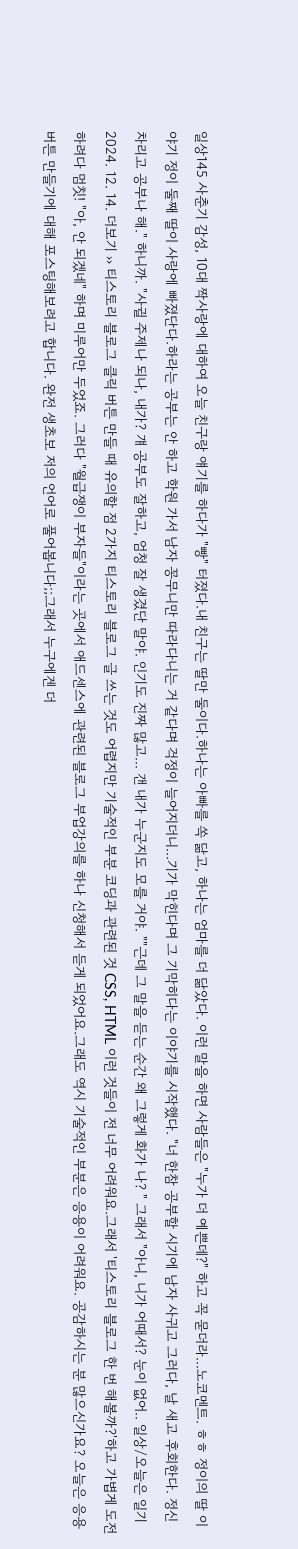일상145 사춘기 감성, 10대 짝사랑에 대하여 오늘 친구랑 얘기를 하다가 "빵" 터졌다.내 친구는 딸만 둘이다.하나는 아빠를 쏙 닮고, 하나는 엄마를 더 닮았다. 이런 말을 하면 사람들은 "누가 더 예쁜데?" 하고 꼭 묻더라...노코멘트. ㅎㅎ 정이의 딸 이야기 정이 둘째 딸이 사랑에 빠졌단다.하라는 공부는 안 하고 학원 가서 남자 꽁무니만 따라다니는 거 같다며 걱정이 늘어지더니...기가 막힌다며 그 기막히다는 이야기를 시작했다. "너 한참 공부할 시기에 남자 사귀고 그러다, 날 새고 후회한다. 정신 차리고 공부나 해." 하니까. "사귈 주제나 되나, 내가? 걔 공부도 잘하고, 엄청 잘 생겼단 말야. 인기도 진짜 많고... 갠 내가 누군지도 모를 거야. ""근데 그 말을 듣는 순간 왜 그렇게 화가 나? " 그래서 "아니, 니가 어때서? 눈이 없어.. 일상/오늘은 일기 2024. 12. 14. 더보기 ›› 티스토리 블로그 클릭 버튼 만들 때 유의할 점 2가지 티스토리 블로그 글 쓰는 것도 어렵지만 기술적인 부분 코딩과 관련된 것 CSS, HTML 이런 것들이 전 너무 어려워요.그래서 '티스토리 블로그 한 번 해볼까?'하고 가볍게 도전하려다 멈칫! "아, 안 되겠네" 하며 미루어만 두었죠. 그러다 "월급쟁이 부자들"이라는 곳에서 애드센스에 관련된 블로그 부업강의를 하나 신청해서 듣게 되었어요.그래도 역시 기술적인 부분은 응용이 어려워요. 공감하시는 분 많으신가요? 오늘은 응용버튼 만들기에 대해 포스팅해보려고 합니다. 완전 생초보 저의 언어로 풀어봅니다;;그래서 누구에겐 더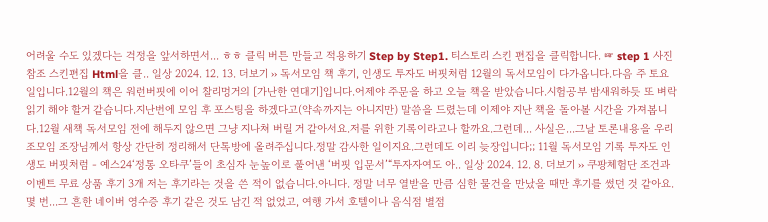어려울 수도 있겠다는 걱정을 앞서하면서... ㅎㅎ 클릭 버튼 만들고 적용하기 Step by Step1. 티스토리 스킨 편집을 클릭합니다. ☞ step 1 사진 참조 스킨편집 Html을 클.. 일상 2024. 12. 13. 더보기 ›› 독서모임 책 후기, 인생도 투자도 버핏처럼 12월의 독서모임이 다가옵니다.다음 주 토요일입니다.12월의 책은 워런버핏에 이어 찰리멍거의 [가난한 연대기]입니다.어제야 주문을 하고 오늘 책을 받았습니다.시험공부 밤새워하듯 또 벼락 읽기 해야 할거 같습니다.지난번에 모임 후 포스팅을 하겠다고(약속까지는 아니지만) 말씀을 드렸는데 이제야 지난 책을 돌아볼 시간을 가져봅니다.12월 새책 독서모임 전에 해두지 않으면 그냥 지나쳐 버릴 거 같아서요.저를 위한 기록이라고나 할까요.그런데... 사실은...그날 토론내용을 우리 조모임 조장님께서 항상 간단히 정리해서 단톡방에 올려주십니다.정말 감사한 일이지요.그런데도 이리 늦장입니다;; 11월 독서모임 기록 투자도 인생도 버핏처럼 - 예스24‘정통 오타쿠’들이 초심자 눈높이로 풀어낸 ‘버핏 입문서’“투자자여도 아.. 일상 2024. 12. 8. 더보기 ›› 쿠팡체험단 조건과 이벤트 무료 상품 후기 3개 저는 후기라는 것을 쓴 적이 없습니다.아니다. 정말 너무 열받을 만큼 심한 물건을 만났을 때만 후기를 썼던 것 같아요. 몇 번...그 흔한 네이버 영수증 후기 같은 것도 남긴 적 없었고, 여행 가서 호텔이나 음식점 별점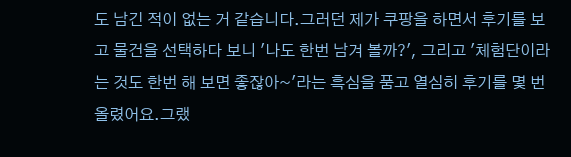도 남긴 적이 없는 거 같습니다.그러던 제가 쿠팡을 하면서 후기를 보고 물건을 선택하다 보니 '나도 한번 남겨 볼까?', 그리고 '체험단이라는 것도 한번 해 보면 좋잖아~'라는 흑심을 품고 열심히 후기를 몇 번 올렸어요.그랬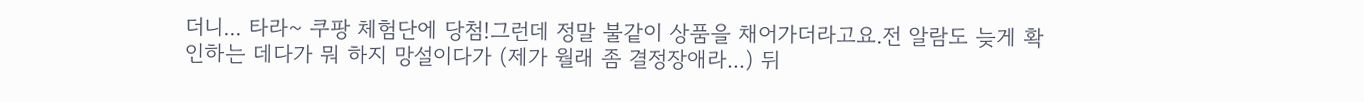더니... 타라~ 쿠팡 체험단에 당첨!그런데 정말 불같이 상품을 채어가더라고요.전 알람도 늦게 확인하는 데다가 뭐 하지 망설이다가 (제가 월래 좀 결정장애라...) 뒤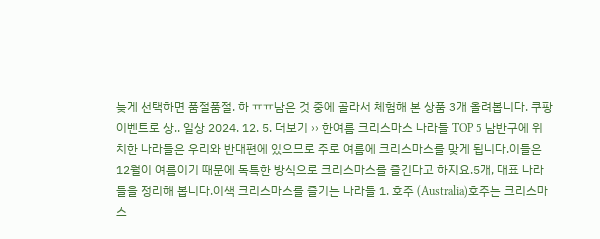늦게 선택하면 품절품절. 하 ㅠㅠ남은 것 중에 골라서 체험해 본 상품 3개 올려봅니다. 쿠팡 이벤트로 상.. 일상 2024. 12. 5. 더보기 ›› 한여름 크리스마스 나라들 TOP 5 남반구에 위치한 나라들은 우리와 반대편에 있으므로 주로 여름에 크리스마스를 맞게 됩니다.이들은 12월이 여름이기 때문에 독특한 방식으로 크리스마스를 즐긴다고 하지요.5개, 대표 나라들을 정리해 봅니다.이색 크리스마스를 즐기는 나라들 1. 호주 (Australia)호주는 크리스마스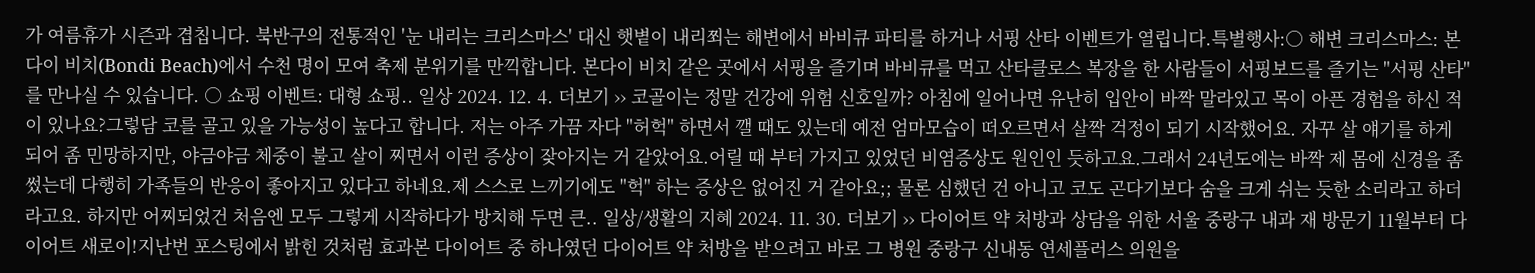가 여름휴가 시즌과 겹칩니다. 북반구의 전통적인 '눈 내리는 크리스마스' 대신 햇볕이 내리쬐는 해변에서 바비큐 파티를 하거나 서핑 산타 이벤트가 열립니다.특별행사:○ 해변 크리스마스: 본다이 비치(Bondi Beach)에서 수천 명이 모여 축제 분위기를 만끽합니다. 본다이 비치 같은 곳에서 서핑을 즐기며 바비큐를 먹고 산타클로스 복장을 한 사람들이 서핑보드를 즐기는 "서핑 산타"를 만나실 수 있습니다. ○ 쇼핑 이벤트: 대형 쇼핑.. 일상 2024. 12. 4. 더보기 ›› 코골이는 정말 건강에 위험 신호일까? 아침에 일어나면 유난히 입안이 바짝 말라있고 목이 아픈 경험을 하신 적이 있나요?그렇담 코를 골고 있을 가능성이 높다고 합니다. 저는 아주 가끔 자다 "허헉" 하면서 깰 때도 있는데 예전 엄마모습이 떠오르면서 살짝 걱정이 되기 시작했어요. 자꾸 살 얘기를 하게 되어 좀 민망하지만, 야금야금 체중이 불고 살이 찌면서 이런 증상이 잦아지는 거 같았어요.어릴 때 부터 가지고 있었던 비염증상도 원인인 듯하고요.그래서 24년도에는 바짝 제 몸에 신경을 좀 썼는데 다행히 가족들의 반응이 좋아지고 있다고 하네요.제 스스로 느끼기에도 "헉" 하는 증상은 없어진 거 같아요;; 물론 심했던 건 아니고 코도 곤다기보다 숨을 크게 쉬는 듯한 소리라고 하더라고요. 하지만 어찌되었건 처음엔 모두 그렇게 시작하다가 방치해 두면 큰.. 일상/생활의 지혜 2024. 11. 30. 더보기 ›› 다이어트 약 처방과 상담을 위한 서울 중랑구 내과 재 방문기 11월부터 다이어트 새로이!지난번 포스팅에서 밝힌 것처럼 효과본 다이어트 중 하나였던 다이어트 약 처방을 받으려고 바로 그 병원 중랑구 신내동 연세플러스 의원을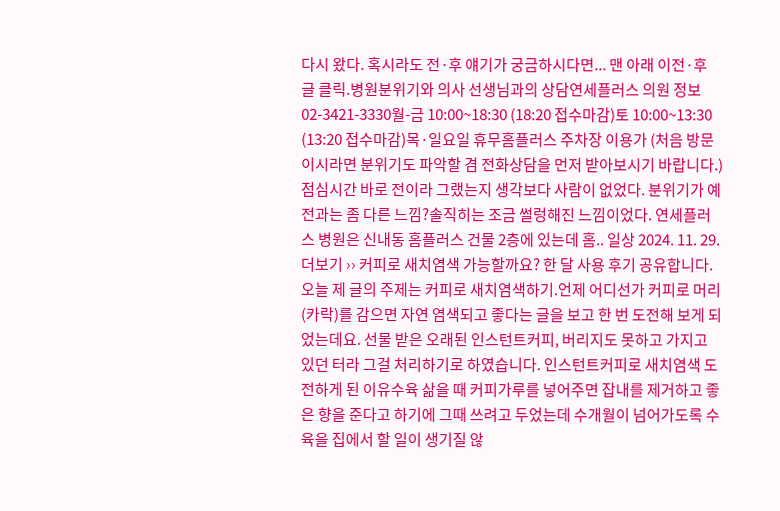다시 왔다. 혹시라도 전·후 얘기가 궁금하시다면... 맨 아래 이전·후 글 클릭.병원분위기와 의사 선생님과의 상담연세플러스 의원 정보 02-3421-3330월-금 10:00~18:30 (18:20 접수마감)토 10:00~13:30 (13:20 접수마감)목·일요일 휴무홈플러스 주차장 이용가 (처음 방문이시라면 분위기도 파악할 겸 전화상담을 먼저 받아보시기 바랍니다.) 점심시간 바로 전이라 그랬는지 생각보다 사람이 없었다. 분위기가 예전과는 좀 다른 느낌?솔직히는 조금 썰렁해진 느낌이었다. 연세플러스 병원은 신내동 홈플러스 건물 2층에 있는데 홈.. 일상 2024. 11. 29. 더보기 ›› 커피로 새치염색 가능할까요? 한 달 사용 후기 공유합니다. 오늘 제 글의 주제는 커피로 새치염색하기.언제 어디선가 커피로 머리(카락)를 감으면 자연 염색되고 좋다는 글을 보고 한 번 도전해 보게 되었는데요. 선물 받은 오래된 인스턴트커피, 버리지도 못하고 가지고 있던 터라 그걸 처리하기로 하였습니다. 인스턴트커피로 새치염색 도전하게 된 이유수육 삶을 때 커피가루를 넣어주면 잡내를 제거하고 좋은 향을 준다고 하기에 그때 쓰려고 두었는데 수개월이 넘어가도록 수육을 집에서 할 일이 생기질 않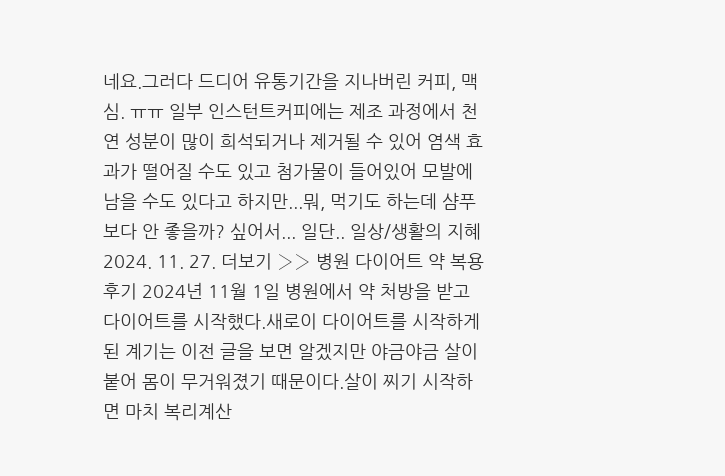네요.그러다 드디어 유통기간을 지나버린 커피, 맥심. ㅠㅠ 일부 인스턴트커피에는 제조 과정에서 천연 성분이 많이 희석되거나 제거될 수 있어 염색 효과가 떨어질 수도 있고 첨가물이 들어있어 모발에 남을 수도 있다고 하지만...뭐, 먹기도 하는데 샴푸보다 안 좋을까? 싶어서... 일단.. 일상/생활의 지혜 2024. 11. 27. 더보기 ›› 병원 다이어트 약 복용 후기 2024년 11월 1일 병원에서 약 처방을 받고 다이어트를 시작했다.새로이 다이어트를 시작하게 된 계기는 이전 글을 보면 알겠지만 야금야금 살이 붙어 몸이 무거워졌기 때문이다.살이 찌기 시작하면 마치 복리계산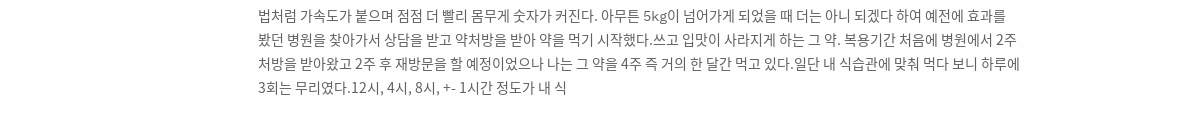법처럼 가속도가 붙으며 점점 더 빨리 몸무게 숫자가 커진다. 아무튼 5kg이 넘어가게 되었을 때 더는 아니 되겠다 하여 예전에 효과를 봤던 병원을 찾아가서 상담을 받고 약처방을 받아 약을 먹기 시작했다.쓰고 입맛이 사라지게 하는 그 약. 복용기간 처음에 병원에서 2주 처방을 받아왔고 2주 후 재방문을 할 예정이었으나 나는 그 약을 4주 즉 거의 한 달간 먹고 있다.일단 내 식습관에 맞춰 먹다 보니 하루에 3회는 무리였다.12시, 4시, 8시, +- 1시간 정도가 내 식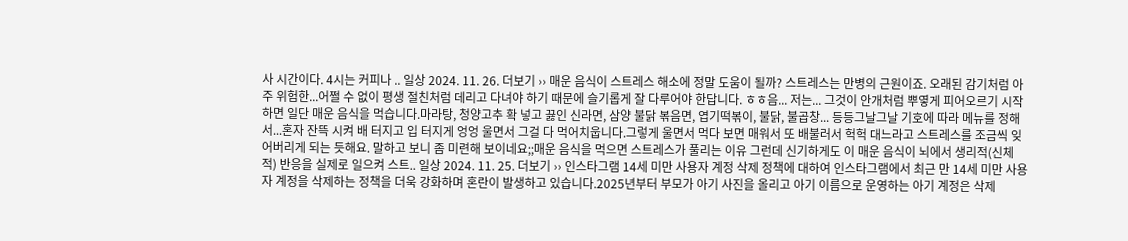사 시간이다. 4시는 커피나 .. 일상 2024. 11. 26. 더보기 ›› 매운 음식이 스트레스 해소에 정말 도움이 될까? 스트레스는 만병의 근원이죠. 오래된 감기처럼 아주 위험한...어쩔 수 없이 평생 절친처럼 데리고 다녀야 하기 때문에 슬기롭게 잘 다루어야 한답니다. ㅎㅎ음... 저는... 그것이 안개처럼 뿌옇게 피어오르기 시작하면 일단 매운 음식을 먹습니다.마라탕, 청양고추 확 넣고 끓인 신라면, 삼양 불닭 볶음면, 엽기떡볶이, 불닭, 불곱창... 등등그날그날 기호에 따라 메뉴를 정해서...혼자 잔뜩 시켜 배 터지고 입 터지게 엉엉 울면서 그걸 다 먹어치웁니다.그렇게 울면서 먹다 보면 매워서 또 배불러서 헉헉 대느라고 스트레스를 조금씩 잊어버리게 되는 듯해요. 말하고 보니 좀 미련해 보이네요;;매운 음식을 먹으면 스트레스가 풀리는 이유 그런데 신기하게도 이 매운 음식이 뇌에서 생리적(신체적) 반응을 실제로 일으켜 스트.. 일상 2024. 11. 25. 더보기 ›› 인스타그램 14세 미만 사용자 계정 삭제 정책에 대하여 인스타그램에서 최근 만 14세 미만 사용자 계정을 삭제하는 정책을 더욱 강화하며 혼란이 발생하고 있습니다.2025년부터 부모가 아기 사진을 올리고 아기 이름으로 운영하는 아기 계정은 삭제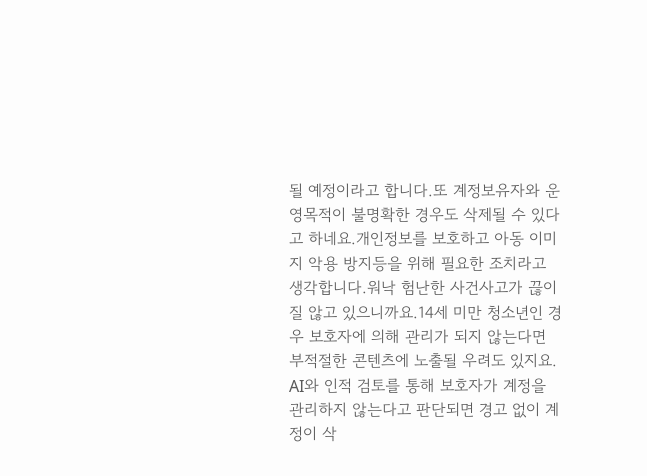될 예정이라고 합니다.또 계정보유자와 운영목적이 불명확한 경우도 삭제될 수 있다고 하네요.개인정보를 보호하고 아동 이미지 악용 방지등을 위해 필요한 조치라고 생각합니다.워낙 험난한 사건사고가 끊이질 않고 있으니까요.14세 미만 청소년인 경우 보호자에 의해 관리가 되지 않는다면 부적절한 콘텐츠에 노출될 우려도 있지요. AI와 인적 검토를 통해 보호자가 계정을 관리하지 않는다고 판단되면 경고 없이 계정이 삭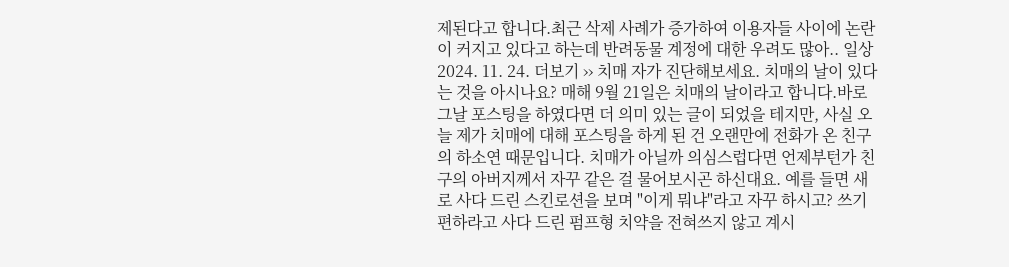제된다고 합니다.최근 삭제 사례가 증가하여 이용자들 사이에 논란이 커지고 있다고 하는데 반려동물 계정에 대한 우려도 많아.. 일상 2024. 11. 24. 더보기 ›› 치매 자가 진단해보세요. 치매의 날이 있다는 것을 아시나요? 매해 9월 21일은 치매의 날이라고 합니다.바로 그날 포스팅을 하였다면 더 의미 있는 글이 되었을 테지만, 사실 오늘 제가 치매에 대해 포스팅을 하게 된 건 오랜만에 전화가 온 친구의 하소연 때문입니다. 치매가 아닐까 의심스럽다면 언제부턴가 친구의 아버지께서 자꾸 같은 걸 물어보시곤 하신대요. 예를 들면 새로 사다 드린 스킨로션을 보며 "이게 뭐냐"라고 자꾸 하시고? 쓰기 편하라고 사다 드린 펌프형 치약을 전혀쓰지 않고 계시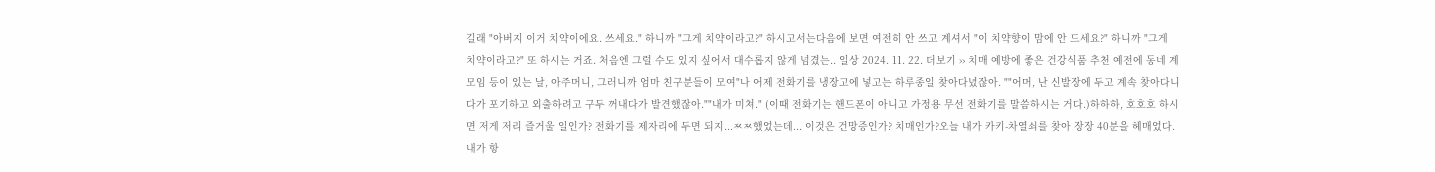길래 "아버지 이거 치약이에요. 쓰세요." 하니까 "그게 치약이라고?" 하시고서는다음에 보면 여전히 안 쓰고 계셔서 "이 치약향이 맘에 안 드세요?" 하니까 "그게 치약이라고?" 또 하시는 거죠. 처음엔 그럴 수도 있지 싶어서 대수롭지 않게 넘겼는.. 일상 2024. 11. 22. 더보기 ›› 치매 예방에 좋은 건강식품 추천 예전에 동네 계모임 등이 있는 날, 아주머니, 그러니까 엄마 친구분들이 모여"나 어제 전화기를 냉장고에 넣고는 하루종일 찾아다녔잖아. ""어머, 난 신발장에 두고 계속 찾아다니다가 포기하고 외출하려고 구두 꺼내다가 발견했잖아.""내가 미쳐." (이때 전화기는 핸드폰이 아니고 가정용 무선 전화기를 말씀하시는 거다.)하하하, 호호호 하시면 저게 저리 즐거울 일인가? 전화기를 제자리에 두면 되지...ㅉㅉ했었는데... 이것은 건망증인가? 치매인가?오늘 내가 카키-차열쇠를 찾아 장장 40분을 헤매었다.내가 항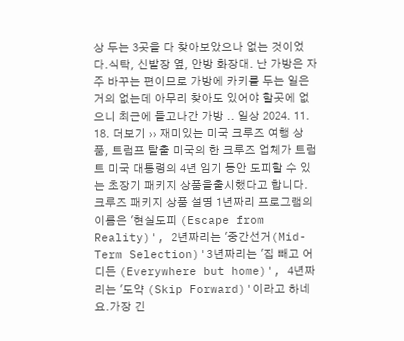상 두는 3곳을 다 찾아보았으나 없는 것이었다.식탁, 신발장 옆, 안방 화장대. 난 가방은 자주 바꾸는 편이므로 가방에 카키를 두는 일은 거의 없는데 아무리 찾아도 있어야 할곳에 없으니 최근에 들고나간 가방 .. 일상 2024. 11. 18. 더보기 ›› 재미있는 미국 크루즈 여행 상품, 트럼프 탈출 미국의 한 크루즈 업체가 트럼트 미국 대통령의 4년 임기 동안 도피할 수 있는 초장기 패키지 상품을출시했다고 합니다. 크루즈 패키지 상품 설명 1년짜리 프로그램의 이름은 '현실도피 (Escape from Reality)', 2년짜리는 '중간선거(Mid-Term Selection)'3년짜리는 '집 빼고 어디든 (Everywhere but home)', 4년짜리는 '도약 (Skip Forward)'이라고 하네요.가장 긴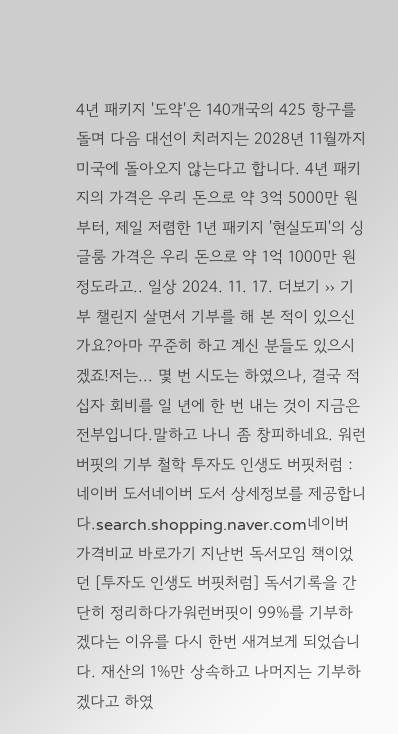4년 패키지 '도약'은 140개국의 425 항구를 돌며 다음 대선이 치러지는 2028년 11월까지미국에 돌아오지 않는다고 합니다. 4년 패키지의 가격은 우리 돈으로 약 3억 5000만 원부터, 제일 저렴한 1년 패키지 '현실도피'의 싱글룸 가격은 우리 돈으로 약 1억 1000만 원 정도라고.. 일상 2024. 11. 17. 더보기 ›› 기부 챌린지 살면서 기부를 해 본 적이 있으신가요?아마 꾸준히 하고 계신 분들도 있으시겠죠!저는... 몇 번 시도는 하였으나, 결국 적십자 회비를 일 년에 한 번 내는 것이 지금은 전부입니다.말하고 나니 좀 창피하네요. 워런 버핏의 기부 철학 투자도 인생도 버핏처럼 : 네이버 도서네이버 도서 상세정보를 제공합니다.search.shopping.naver.com네이버 가격비교 바로가기 지난번 독서모임 책이었던 [투자도 인생도 버핏처럼] 독서기록을 간단히 정리하다가워런버핏이 99%를 기부하겠다는 이유를 다시 한번 새겨보게 되었습니다. 재산의 1%만 상속하고 나머지는 기부하겠다고 하였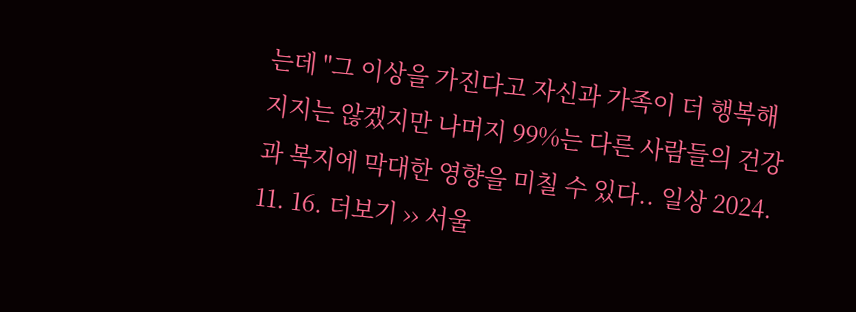는데 "그 이상을 가진다고 자신과 가족이 더 행복해지지는 않겠지만 나머지 99%는 다른 사람들의 건강과 복지에 막대한 영향을 미칠 수 있다.. 일상 2024. 11. 16. 더보기 ›› 서울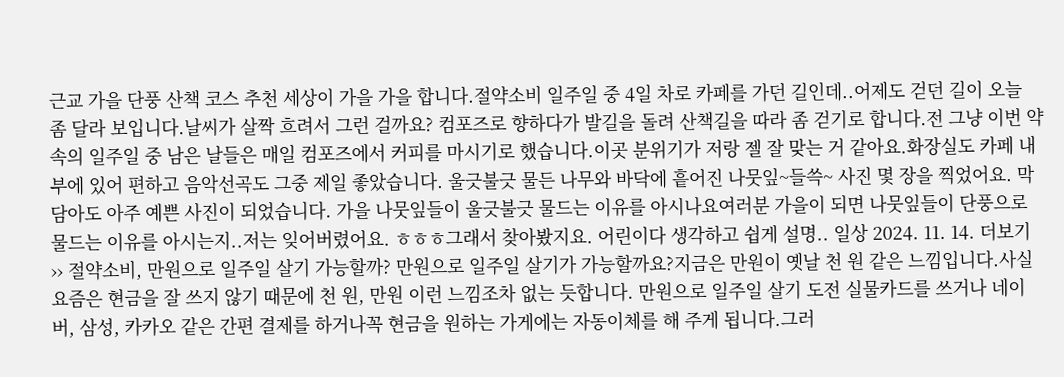근교 가을 단풍 산책 코스 추천 세상이 가을 가을 합니다.절약소비 일주일 중 4일 차로 카페를 가던 길인데..어제도 걷던 길이 오늘 좀 달라 보입니다.날씨가 살짝 흐려서 그런 걸까요? 컴포즈로 향하다가 발길을 돌려 산책길을 따라 좀 걷기로 합니다.전 그냥 이번 약속의 일주일 중 남은 날들은 매일 컴포즈에서 커피를 마시기로 했습니다.이곳 분위기가 저랑 젤 잘 맞는 거 같아요.화장실도 카페 내부에 있어 편하고 음악선곡도 그중 제일 좋았습니다. 울긋불긋 물든 나무와 바닥에 흩어진 나뭇잎~들쓱~ 사진 몇 장을 찍었어요. 막 담아도 아주 예쁜 사진이 되었습니다. 가을 나뭇잎들이 울긋불긋 물드는 이유를 아시나요여러분 가을이 되면 나뭇잎들이 단풍으로 물드는 이유를 아시는지..저는 잊어버렸어요. ㅎㅎㅎ그래서 찾아봤지요. 어린이다 생각하고 쉽게 설명.. 일상 2024. 11. 14. 더보기 ›› 절약소비, 만원으로 일주일 살기 가능할까? 만원으로 일주일 살기가 가능할까요?지금은 만원이 옛날 천 원 같은 느낌입니다.사실 요즘은 현금을 잘 쓰지 않기 때문에 천 원, 만원 이런 느낌조차 없는 듯합니다. 만원으로 일주일 살기 도전 실물카드를 쓰거나 네이버, 삼성, 카카오 같은 간편 결제를 하거나꼭 현금을 원하는 가게에는 자동이체를 해 주게 됩니다.그러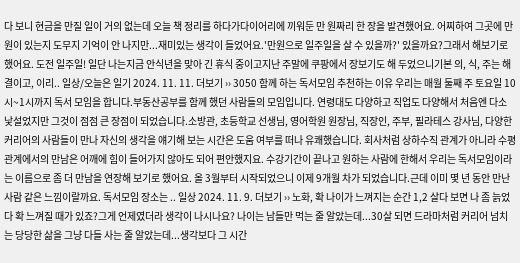다 보니 현금을 만질 일이 거의 없는데 오늘 책 정리를 하다가다이어리에 끼워둔 만 원짜리 한 장을 발견했어요. 어찌하여 그곳에 만원이 있는지 도무지 기억이 안 나지만...재미있는 생각이 들었어요.'만원으로 일주일을 살 수 있을까?' 있을까요?그래서 해보기로 했어요. 도전 일주일! 일단 나는지금 안식년을 맞아 긴 휴식 중이고지난 주말에 쿠팡에서 장보기도 해 두었으니기본 의, 식, 주는 해결이고, 이리.. 일상/오늘은 일기 2024. 11. 11. 더보기 ›› 3050 함께 하는 독서모임 추천하는 이유 우리는 매월 둘째 주 토요일 10시~1시까지 독서 모임을 합니다.부동산공부를 함께 했던 사람들의 모임입니다. 연령대도 다양하고 직업도 다양해서 처음엔 다소 낯설었지만 그것이 점점 큰 장점이 되었습니다.소방관, 초등학교 선생님, 영어학원 원장님, 직장인, 주부, 필라테스 강사님, 다양한 커리어의 사람들이 만나 자신의 생각을 얘기해 보는 시간은 도움 여부를 떠나 유쾌했습니다. 회사처럼 상하수직 관계가 아니라 수평관계에서의 만남은 어깨에 힘이 들어가지 않아도 되어 편안했지요. 수강기간이 끝나고 원하는 사람에 한해서 우리는 독서모임이라는 이름으로 좀 더 만남을 연장해 보기로 했어요. 올 3월부터 시작되었으니 이제 9개월 차가 되었습니다.근데 이미 몇 년 동안 만난 사람 같은 느낌이랄까요. 독서모임 장소는 .. 일상 2024. 11. 9. 더보기 ›› 노화, 확 나이가 느껴지는 순간 1,2 살다 보면 나 좀 늙었다 확 느껴질 때가 있죠?그게 언제였더라 생각이 나시나요? 나이는 남들만 먹는 줄 알았는데...30살 되면 드라마처럼 커리어 넘치는 당당한 삶을 그냥 다들 사는 줄 알았는데...생각보다 그 시간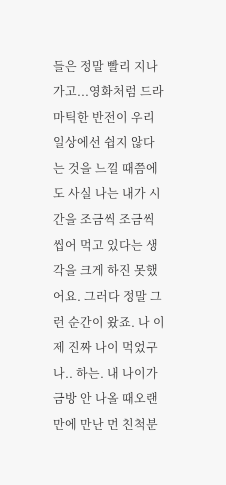들은 정말 빨리 지나가고...영화처럼 드라마틱한 반전이 우리 일상에선 쉽지 않다는 것을 느낄 때쯤에도 사실 나는 내가 시간을 조금씩 조금씩 씹어 먹고 있다는 생각을 크게 하진 못했어요. 그러다 정말 그런 순간이 왔죠. 나 이제 진짜 나이 먹었구나.. 하는. 내 나이가 금방 안 나올 때오랜만에 만난 먼 친척분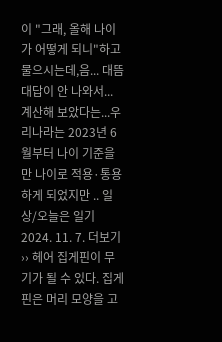이 "그래, 올해 나이가 어떻게 되니"하고 물으시는데,음... 대뜸 대답이 안 나와서... 계산해 보았다는...우리나라는 2023년 6월부터 나이 기준을 만 나이로 적용·통용하게 되었지만 .. 일상/오늘은 일기 2024. 11. 7. 더보기 ›› 헤어 집게핀이 무기가 될 수 있다. 집게 핀은 머리 모양을 고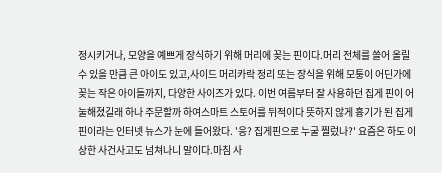정시키거나, 모양을 예쁘게 장식하기 위해 머리에 꽂는 핀이다.머리 전체를 쓸어 올릴 수 있을 만큼 큰 아이도 있고,사이드 머리카락 정리 또는 장식을 위해 모퉁이 어딘가에 꽂는 작은 아이들까지, 다양한 사이즈가 있다. 이번 여름부터 잘 사용하던 집게 핀이 어눌해졌길래 하나 주문할까 하여스마트 스토어를 뒤적이다 뜻하지 않게 흉기가 된 집게핀이라는 인터넷 뉴스가 눈에 들어왔다. '응? 집게핀으로 누굴 찔렀나?' 요즘은 하도 이상한 사건사고도 넘쳐나니 말이다.마침 사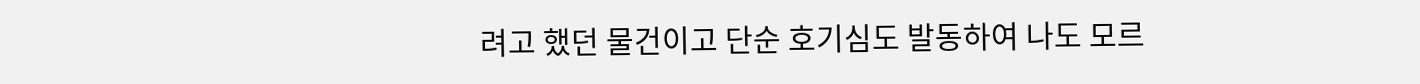려고 했던 물건이고 단순 호기심도 발동하여 나도 모르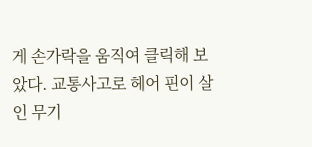게 손가락을 움직여 클릭해 보았다. 교통사고로 헤어 핀이 살인 무기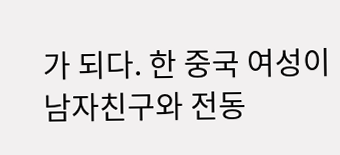가 되다. 한 중국 여성이 남자친구와 전동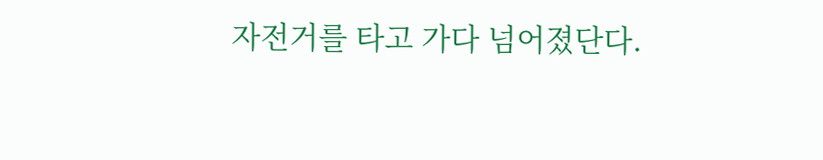자전거를 타고 가다 넘어졌단다.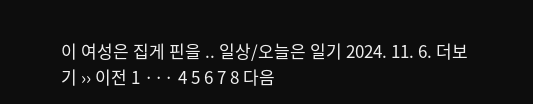이 여성은 집게 핀을 .. 일상/오늘은 일기 2024. 11. 6. 더보기 ›› 이전 1 ··· 4 5 6 7 8 다음